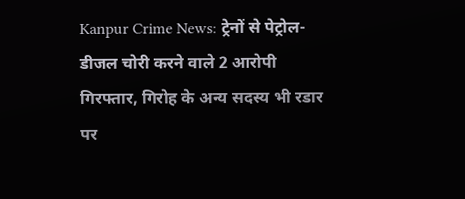Kanpur Crime News: ट्रेनों से पेट्रोल-डीजल चोरी करने वाले 2 आरोपी गिरफ्तार, गिरोह के अन्य सदस्य भी रडार पर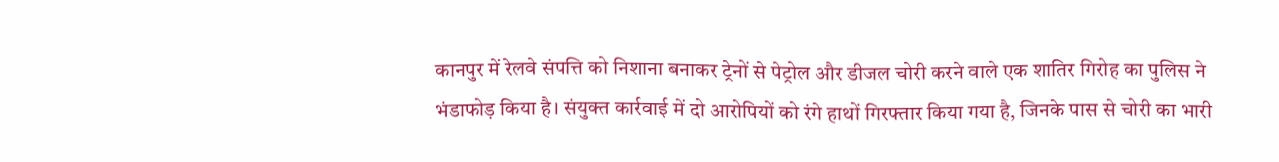कानपुर में रेलवे संपत्ति को निशाना बनाकर ट्रेनों से पेट्रोल और डीजल चोरी करने वाले एक शातिर गिरोह का पुलिस ने भंडाफोड़ किया है। संयुक्त कार्रवाई में दो आरोपियों को रंगे हाथों गिरफ्तार किया गया है, जिनके पास से चोरी का भारी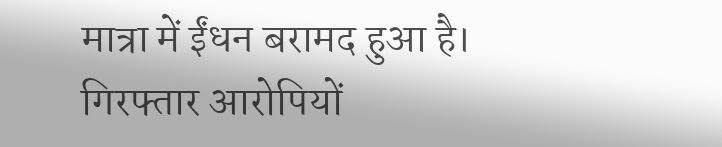मात्रा में ईंधन बरामद हुआ है।
गिरफ्तार आरोपियों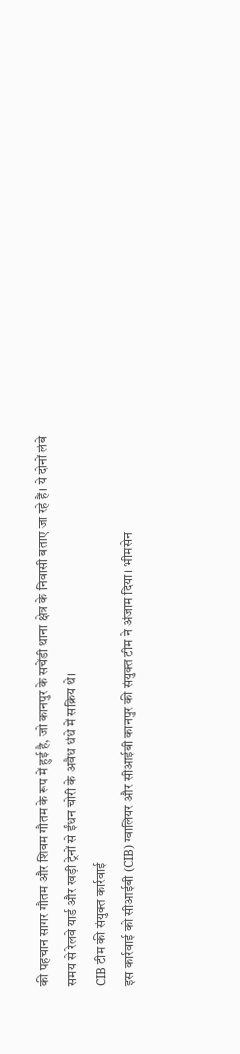की पहचान सागर गौतम और शिवम गौतम के रूप में हुई है, जो कानपुर के सचेंडी थाना क्षेत्र के निवासी बताए जा रहे हैं। ये दोनों लंबे समय से रेलवे यार्ड और खड़ी ट्रेनों से ईंधन चोरी के अवैध धंधे में सक्रिय थे।
CIB टीम की संयुक्त कार्रवाई
इस कार्रवाई को सीआईबी (CIB) ग्वालियर और सीआईबी कानपुर की संयुक्त टीम ने अंजाम दिया। भीमसेन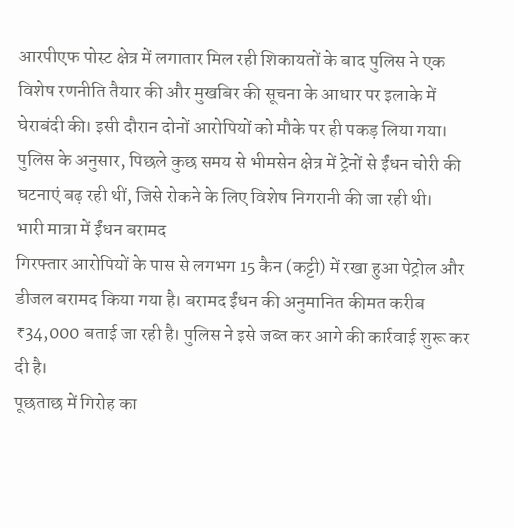आरपीएफ पोस्ट क्षेत्र में लगातार मिल रही शिकायतों के बाद पुलिस ने एक विशेष रणनीति तैयार की और मुखबिर की सूचना के आधार पर इलाके में घेराबंदी की। इसी दौरान दोनों आरोपियों को मौके पर ही पकड़ लिया गया।
पुलिस के अनुसार, पिछले कुछ समय से भीमसेन क्षेत्र में ट्रेनों से ईंधन चोरी की घटनाएं बढ़ रही थीं, जिसे रोकने के लिए विशेष निगरानी की जा रही थी।
भारी मात्रा में ईंधन बरामद
गिरफ्तार आरोपियों के पास से लगभग 15 कैन (कट्टी) में रखा हुआ पेट्रोल और डीजल बरामद किया गया है। बरामद ईंधन की अनुमानित कीमत करीब ₹34,000 बताई जा रही है। पुलिस ने इसे जब्त कर आगे की कार्रवाई शुरू कर दी है।
पूछताछ में गिरोह का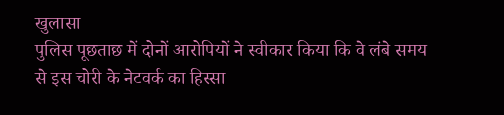खुलासा
पुलिस पूछताछ में दोनों आरोपियों ने स्वीकार किया कि वे लंबे समय से इस चोरी के नेटवर्क का हिस्सा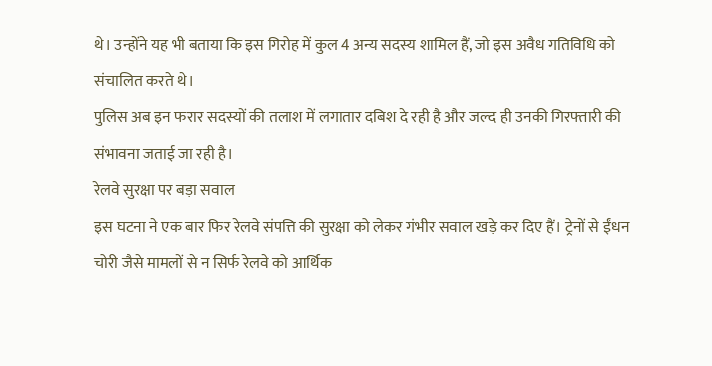थे। उन्होंने यह भी बताया कि इस गिरोह में कुल 4 अन्य सदस्य शामिल हैं, जो इस अवैध गतिविधि को संचालित करते थे।
पुलिस अब इन फरार सदस्यों की तलाश में लगातार दबिश दे रही है और जल्द ही उनकी गिरफ्तारी की संभावना जताई जा रही है।
रेलवे सुरक्षा पर बड़ा सवाल
इस घटना ने एक बार फिर रेलवे संपत्ति की सुरक्षा को लेकर गंभीर सवाल खड़े कर दिए हैं। ट्रेनों से ईंधन चोरी जैसे मामलों से न सिर्फ रेलवे को आर्थिक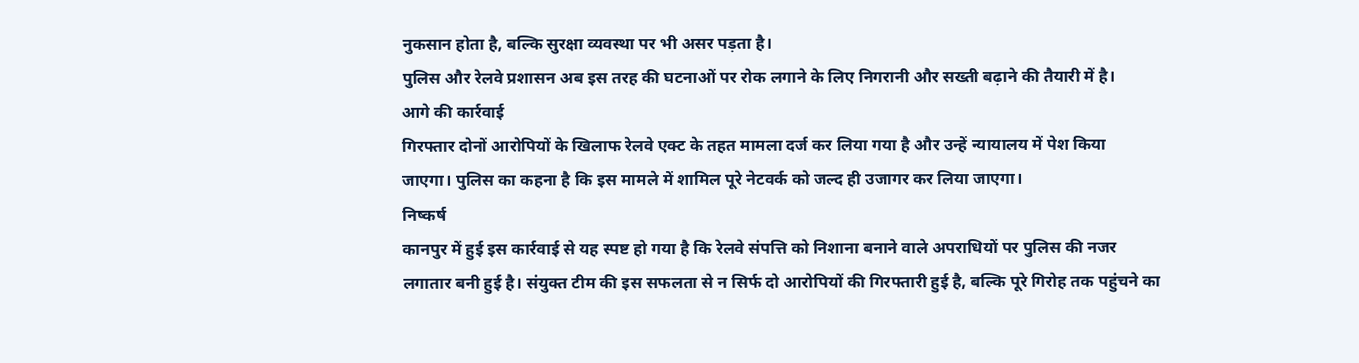नुकसान होता है, बल्कि सुरक्षा व्यवस्था पर भी असर पड़ता है।
पुलिस और रेलवे प्रशासन अब इस तरह की घटनाओं पर रोक लगाने के लिए निगरानी और सख्ती बढ़ाने की तैयारी में है।
आगे की कार्रवाई
गिरफ्तार दोनों आरोपियों के खिलाफ रेलवे एक्ट के तहत मामला दर्ज कर लिया गया है और उन्हें न्यायालय में पेश किया जाएगा। पुलिस का कहना है कि इस मामले में शामिल पूरे नेटवर्क को जल्द ही उजागर कर लिया जाएगा।
निष्कर्ष
कानपुर में हुई इस कार्रवाई से यह स्पष्ट हो गया है कि रेलवे संपत्ति को निशाना बनाने वाले अपराधियों पर पुलिस की नजर लगातार बनी हुई है। संयुक्त टीम की इस सफलता से न सिर्फ दो आरोपियों की गिरफ्तारी हुई है, बल्कि पूरे गिरोह तक पहुंचने का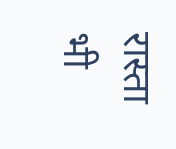रास्ता भी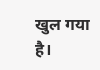खुल गया है।